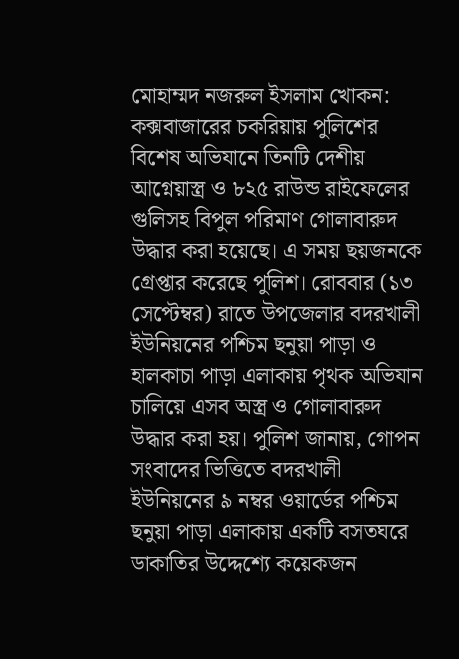মোহাম্মদ নজরুল ইসলাম খোকন:
কক্সবাজারের চকরিয়ায় পুলিশের বিশেষ অভিযানে তিনটি দেশীয় আগ্নেয়াস্ত্র ও ৮২৫ রাউন্ড রাইফেলের গুলিসহ বিপুল পরিমাণ গোলাবারুদ উদ্ধার করা হয়েছে। এ সময় ছয়জনকে গ্রেপ্তার করেছে পুলিশ। রোববার (১৩ সেপ্টেম্বর) রাতে উপজেলার বদরখালী ইউনিয়নের পশ্চিম ছনুয়া পাড়া ও হালকাচা পাড়া এলাকায় পৃথক অভিযান চালিয়ে এসব অস্ত্র ও গোলাবারুদ উদ্ধার করা হয়। পুলিশ জানায়, গোপন সংবাদের ভিত্তিতে বদরখালী ইউনিয়নের ৯ নম্বর ওয়ার্ডের পশ্চিম ছনুয়া পাড়া এলাকায় একটি বসতঘরে ডাকাতির উদ্দেশ্যে কয়েকজন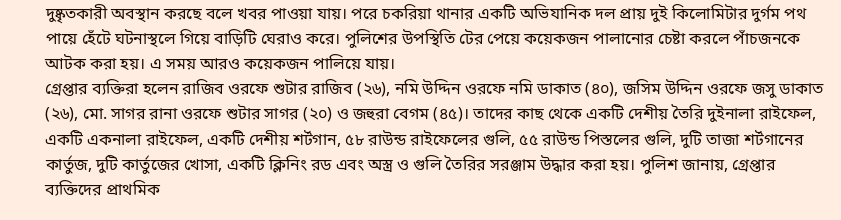দুষ্কৃতকারী অবস্থান করছে বলে খবর পাওয়া যায়। পরে চকরিয়া থানার একটি অভিযানিক দল প্রায় দুই কিলোমিটার দুর্গম পথ পায়ে হেঁটে ঘটনাস্থলে গিয়ে বাড়িটি ঘেরাও করে। পুলিশের উপস্থিতি টের পেয়ে কয়েকজন পালানোর চেষ্টা করলে পাঁচজনকে আটক করা হয়। এ সময় আরও কয়েকজন পালিয়ে যায়।
গ্রেপ্তার ব্যক্তিরা হলেন রাজিব ওরফে শুটার রাজিব (২৬), নমি উদ্দিন ওরফে নমি ডাকাত (৪০), জসিম উদ্দিন ওরফে জসু ডাকাত (২৬), মো. সাগর রানা ওরফে শুটার সাগর (২০) ও জহুরা বেগম (৪৫)। তাদের কাছ থেকে একটি দেশীয় তৈরি দুইনালা রাইফেল, একটি একনালা রাইফেল, একটি দেশীয় শর্টগান, ৫৮ রাউন্ড রাইফেলের গুলি, ৫৫ রাউন্ড পিস্তলের গুলি, দুটি তাজা শর্টগানের কার্তুজ, দুটি কার্তুজের খোসা, একটি ক্লিনিং রড এবং অস্ত্র ও গুলি তৈরির সরঞ্জাম উদ্ধার করা হয়। পুলিশ জানায়, গ্রেপ্তার ব্যক্তিদের প্রাথমিক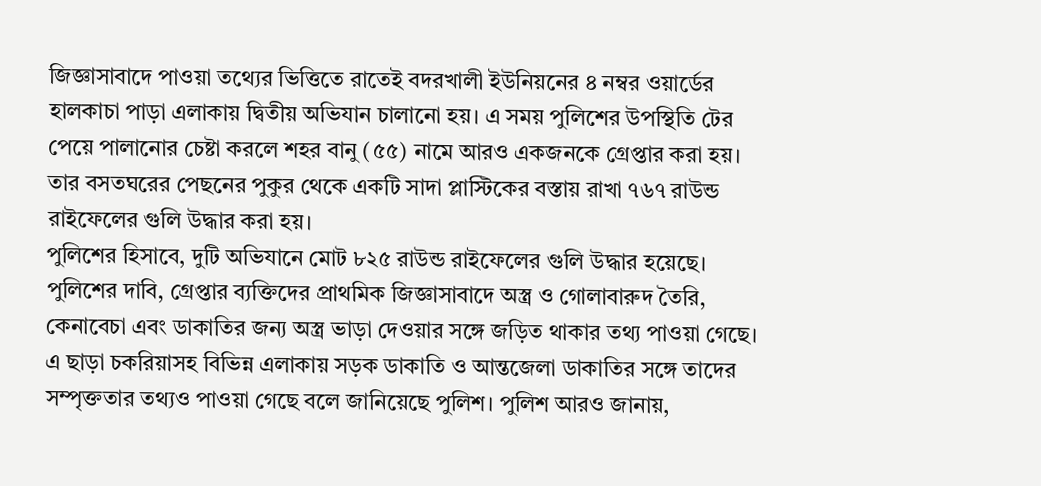জিজ্ঞাসাবাদে পাওয়া তথ্যের ভিত্তিতে রাতেই বদরখালী ইউনিয়নের ৪ নম্বর ওয়ার্ডের হালকাচা পাড়া এলাকায় দ্বিতীয় অভিযান চালানো হয়। এ সময় পুলিশের উপস্থিতি টের পেয়ে পালানোর চেষ্টা করলে শহর বানু (৫৫) নামে আরও একজনকে গ্রেপ্তার করা হয়। তার বসতঘরের পেছনের পুকুর থেকে একটি সাদা প্লাস্টিকের বস্তায় রাখা ৭৬৭ রাউন্ড রাইফেলের গুলি উদ্ধার করা হয়।
পুলিশের হিসাবে, দুটি অভিযানে মোট ৮২৫ রাউন্ড রাইফেলের গুলি উদ্ধার হয়েছে। পুলিশের দাবি, গ্রেপ্তার ব্যক্তিদের প্রাথমিক জিজ্ঞাসাবাদে অস্ত্র ও গোলাবারুদ তৈরি, কেনাবেচা এবং ডাকাতির জন্য অস্ত্র ভাড়া দেওয়ার সঙ্গে জড়িত থাকার তথ্য পাওয়া গেছে। এ ছাড়া চকরিয়াসহ বিভিন্ন এলাকায় সড়ক ডাকাতি ও আন্তজেলা ডাকাতির সঙ্গে তাদের সম্পৃক্ততার তথ্যও পাওয়া গেছে বলে জানিয়েছে পুলিশ। পুলিশ আরও জানায়,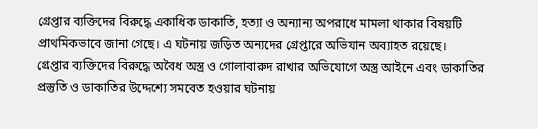গ্রেপ্তার ব্যক্তিদের বিরুদ্ধে একাধিক ডাকাতি, হত্যা ও অন্যান্য অপরাধে মামলা থাকার বিষয়টি প্রাথমিকভাবে জানা গেছে। এ ঘটনায় জড়িত অন্যদের গ্রেপ্তারে অভিযান অব্যাহত রয়েছে।
গ্রেপ্তার ব্যক্তিদের বিরুদ্ধে অবৈধ অস্ত্র ও গোলাবারুদ রাখার অভিযোগে অস্ত্র আইনে এবং ডাকাতির প্রস্তুতি ও ডাকাতির উদ্দেশ্যে সমবেত হওয়ার ঘটনায়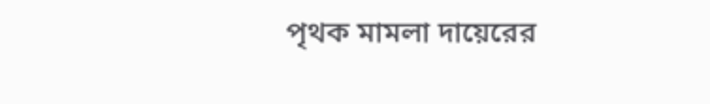পৃথক মামলা দায়েরের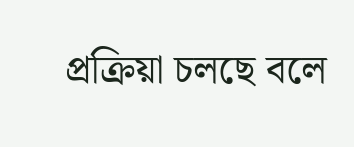প্রক্রিয়া চলছে বলে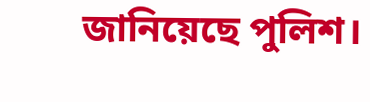জানিয়েছে পুলিশ।